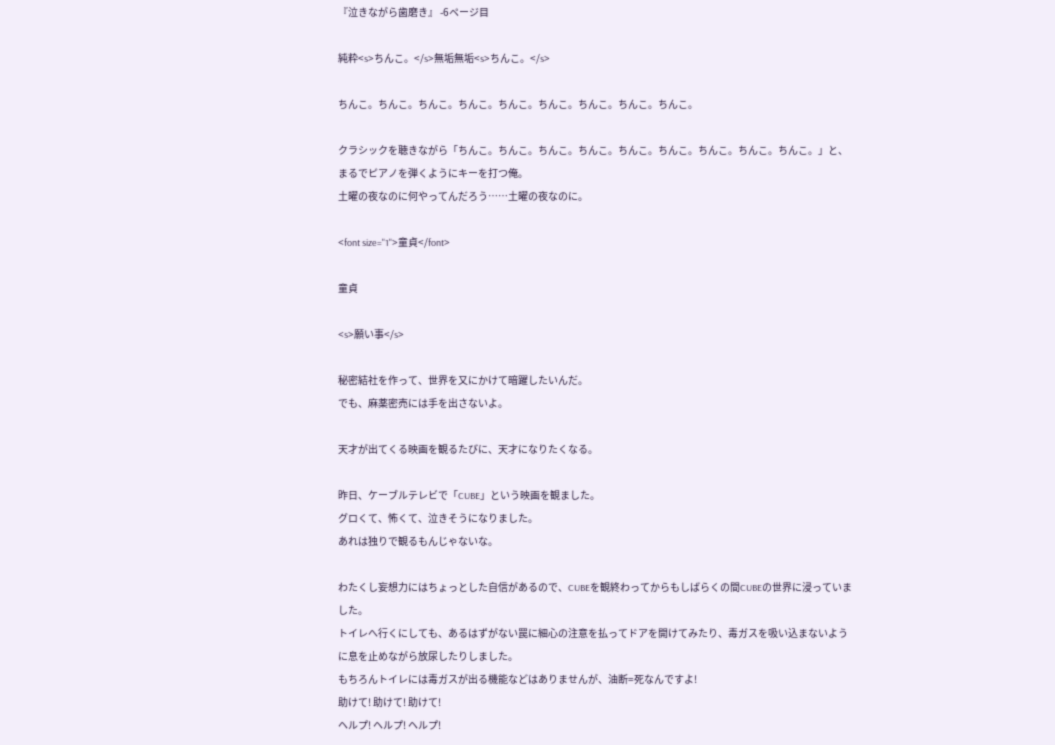『泣きながら歯磨き』 -6ページ目

純粋<s>ちんこ。</s>無垢無垢<s>ちんこ。</s>

ちんこ。ちんこ。ちんこ。ちんこ。ちんこ。ちんこ。ちんこ。ちんこ。ちんこ。

クラシックを聴きながら「ちんこ。ちんこ。ちんこ。ちんこ。ちんこ。ちんこ。ちんこ。ちんこ。ちんこ。」と、まるでピアノを弾くようにキーを打つ俺。
土曜の夜なのに何やってんだろう……土曜の夜なのに。

<font size="1">童貞</font>

童貞

<s>願い事</s>

秘密結社を作って、世界を又にかけて暗躍したいんだ。
でも、麻薬密売には手を出さないよ。

天才が出てくる映画を観るたびに、天才になりたくなる。

昨日、ケーブルテレビで「CUBE」という映画を観ました。
グロくて、怖くて、泣きそうになりました。
あれは独りで観るもんじゃないな。

わたくし妄想力にはちょっとした自信があるので、CUBEを観終わってからもしばらくの間CUBEの世界に浸っていました。
トイレへ行くにしても、あるはずがない罠に細心の注意を払ってドアを開けてみたり、毒ガスを吸い込まないように息を止めながら放尿したりしました。
もちろんトイレには毒ガスが出る機能などはありませんが、油断=死なんですよ!
助けて! 助けて! 助けて!
ヘルプ! ヘルプ! ヘルプ!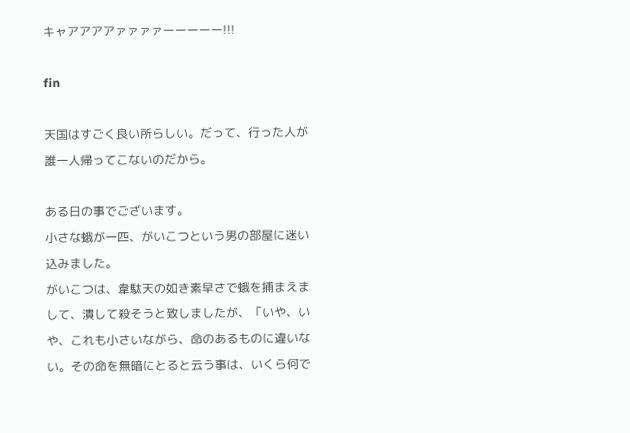キャアアアアァァァァーーーーー!!!

fin

天国はすごく良い所らしい。だって、行った人が誰一人帰ってこないのだから。

ある日の事でございます。
小さな蛾が一匹、がいこつという男の部屋に迷い込みました。
がいこつは、韋駄天の如き素早さで蛾を捕まえまして、潰して殺そうと致しましたが、「いや、いや、これも小さいながら、命のあるものに違いない。その命を無暗にとると云う事は、いくら何で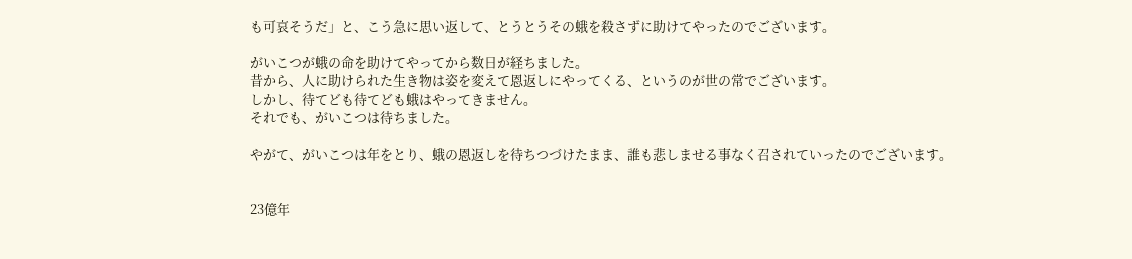も可哀そうだ」と、こう急に思い返して、とうとうその蛾を殺さずに助けてやったのでございます。

がいこつが蛾の命を助けてやってから数日が経ちました。
昔から、人に助けられた生き物は姿を変えて恩返しにやってくる、というのが世の常でございます。
しかし、待てども待てども蛾はやってきません。
それでも、がいこつは待ちました。

やがて、がいこつは年をとり、蛾の恩返しを待ちつづけたまま、誰も悲しませる事なく召されていったのでございます。


23億年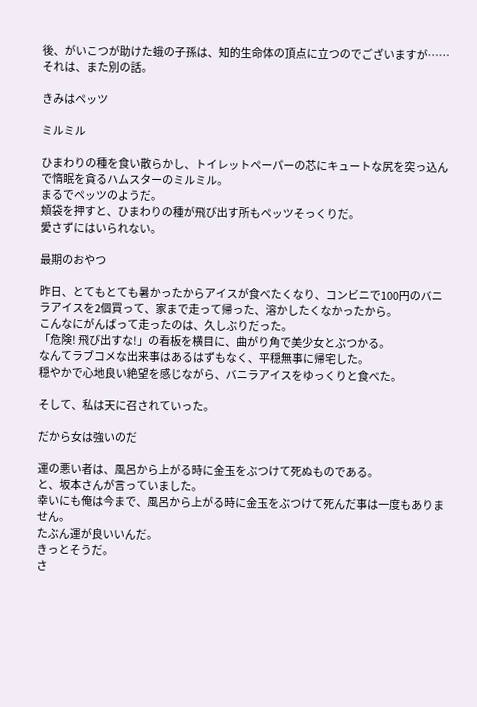後、がいこつが助けた蛾の子孫は、知的生命体の頂点に立つのでございますが……それは、また別の話。

きみはペッツ

ミルミル

ひまわりの種を食い散らかし、トイレットペーパーの芯にキュートな尻を突っ込んで惰眠を貪るハムスターのミルミル。
まるでペッツのようだ。
頬袋を押すと、ひまわりの種が飛び出す所もペッツそっくりだ。
愛さずにはいられない。

最期のおやつ

昨日、とてもとても暑かったからアイスが食べたくなり、コンビニで100円のバニラアイスを2個買って、家まで走って帰った、溶かしたくなかったから。
こんなにがんばって走ったのは、久しぶりだった。
「危険! 飛び出すな!」の看板を横目に、曲がり角で美少女とぶつかる。
なんてラブコメな出来事はあるはずもなく、平穏無事に帰宅した。
穏やかで心地良い絶望を感じながら、バニラアイスをゆっくりと食べた。

そして、私は天に召されていった。

だから女は強いのだ

運の悪い者は、風呂から上がる時に金玉をぶつけて死ぬものである。
と、坂本さんが言っていました。
幸いにも俺は今まで、風呂から上がる時に金玉をぶつけて死んだ事は一度もありません。
たぶん運が良いいんだ。
きっとそうだ。
さ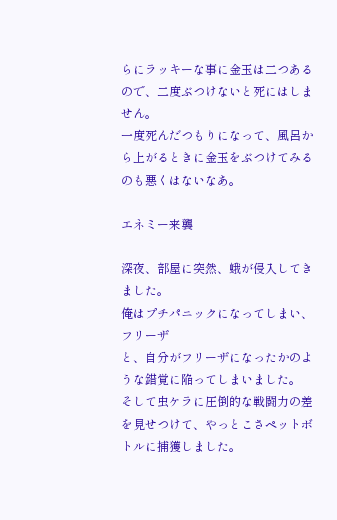らにラッキーな事に金玉は二つあるので、二度ぶつけないと死にはしません。
一度死んだつもりになって、風呂から上がるときに金玉をぶつけてみるのも悪くはないなあ。

エネミー来襲

深夜、部屋に突然、蛾が侵入してきました。
俺はプチパニックになってしまい、
フリーザ
と、自分がフリーザになったかのような錯覚に陥ってしまいました。
そして虫ケラに圧倒的な戦闘力の差を見せつけて、やっとこさペットボトルに捕獲しました。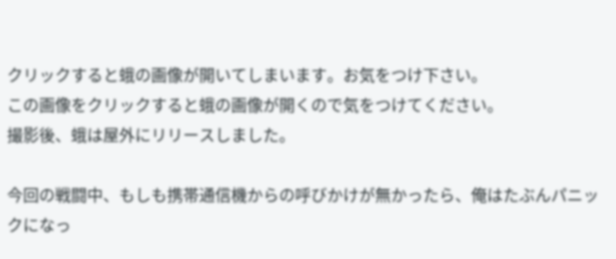クリックすると蛾の画像が開いてしまいます。お気をつけ下さい。
この画像をクリックすると蛾の画像が開くので気をつけてください。
撮影後、蛾は屋外にリリースしました。

今回の戦闘中、もしも携帯通信機からの呼びかけが無かったら、俺はたぶんパニックになっ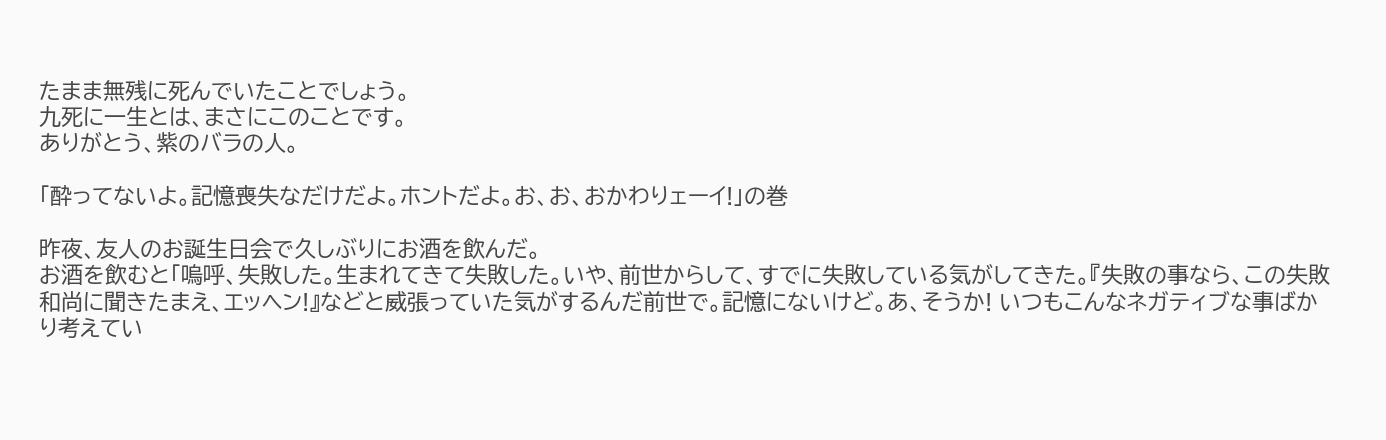たまま無残に死んでいたことでしょう。
九死に一生とは、まさにこのことです。
ありがとう、紫のバラの人。

「酔ってないよ。記憶喪失なだけだよ。ホントだよ。お、お、おかわりェーイ!」の巻

昨夜、友人のお誕生日会で久しぶりにお酒を飲んだ。
お酒を飲むと「嗚呼、失敗した。生まれてきて失敗した。いや、前世からして、すでに失敗している気がしてきた。『失敗の事なら、この失敗和尚に聞きたまえ、エッヘン!』などと威張っていた気がするんだ前世で。記憶にないけど。あ、そうか! いつもこんなネガティブな事ばかり考えてい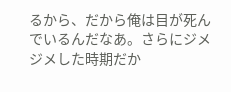るから、だから俺は目が死んでいるんだなあ。さらにジメジメした時期だか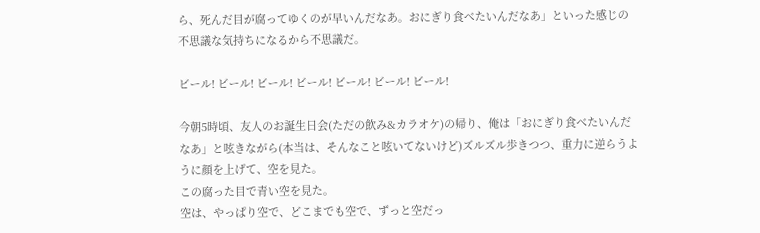ら、死んだ目が腐ってゆくのが早いんだなあ。おにぎり食べたいんだなあ」といった感じの不思議な気持ちになるから不思議だ。

ビール! ビール! ビール! ビール! ビール! ビール! ビール!

今朝5時頃、友人のお誕生日会(ただの飲み&カラオケ)の帰り、俺は「おにぎり食べたいんだなあ」と呟きながら(本当は、そんなこと呟いてないけど)ズルズル歩きつつ、重力に逆らうように顔を上げて、空を見た。
この腐った目で青い空を見た。
空は、やっぱり空で、どこまでも空で、ずっと空だっ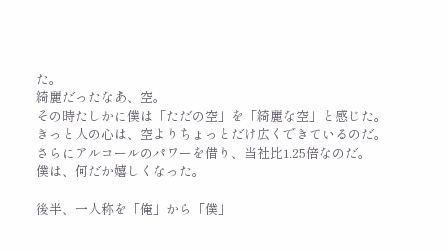た。
綺麗だったなあ、空。
その時たしかに僕は「ただの空」を「綺麗な空」と感じた。
きっと人の心は、空よりちょっとだけ広くできているのだ。
さらにアルコールのパワーを借り、当社比1.25倍なのだ。
僕は、何だか嬉しくなった。

後半、一人称を「俺」から「僕」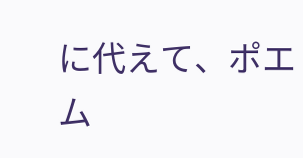に代えて、ポエム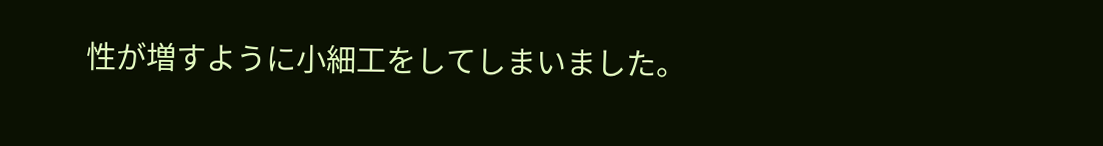性が増すように小細工をしてしまいました。